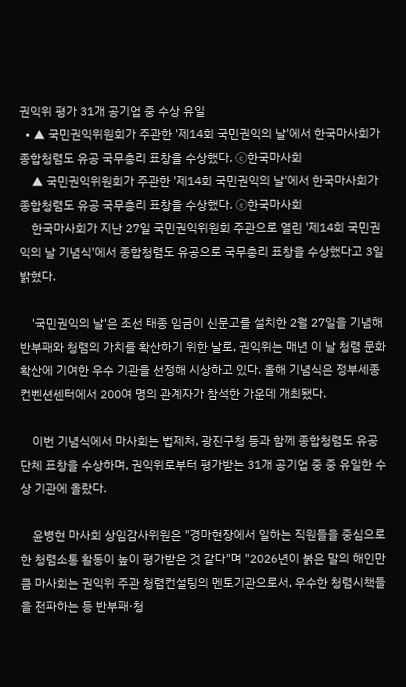권익위 평가 31개 공기업 중 수상 유일
  • ▲ 국민권익위원회가 주관한 '제14회 국민권익의 날'에서 한국마사회가 종합청렴도 유공 국무총리 표창을 수상했다. ⓒ한국마사회
    ▲ 국민권익위원회가 주관한 '제14회 국민권익의 날'에서 한국마사회가 종합청렴도 유공 국무총리 표창을 수상했다. ⓒ한국마사회
    한국마사회가 지난 27일 국민권익위원회 주관으로 열린 '제14회 국민권익의 날 기념식'에서 종합청렴도 유공으로 국무총리 표창을 수상했다고 3일 밝혔다.

    '국민권익의 날'은 조선 태종 임금이 신문고를 설치한 2월 27일을 기념해 반부패와 청렴의 가치를 확산하기 위한 날로, 권익위는 매년 이 날 청렴 문화 확산에 기여한 우수 기관을 선정해 시상하고 있다. 올해 기념식은 정부세종컨벤션센터에서 200여 명의 관계자가 참석한 가운데 개최됐다.

    이번 기념식에서 마사회는 법제처, 광진구청 등과 함께 종합청렴도 유공 단체 표창을 수상하며, 권익위로부터 평가받는 31개 공기업 중 중 유일한 수상 기관에 올랐다.

    윤병현 마사회 상임감사위원은 "경마현장에서 일하는 직원들을 중심으로 한 청렴소통 활동이 높이 평가받은 것 같다"며 "2026년이 붉은 말의 해인만큼 마사회는 권익위 주관 청렴컨설팅의 멘토기관으로서, 우수한 청렴시책들을 전파하는 등 반부패·청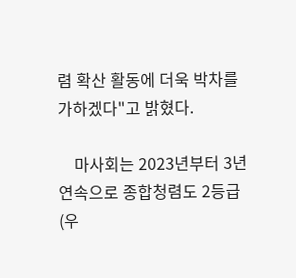렴 확산 활동에 더욱 박차를 가하겠다"고 밝혔다.

    마사회는 2023년부터 3년 연속으로 종합청렴도 2등급(우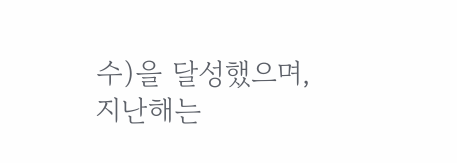수)을 달성했으며, 지난해는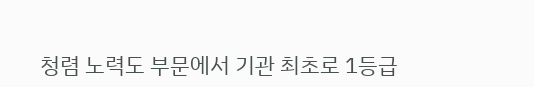청렴 노력도 부문에서 기관 최초로 1등급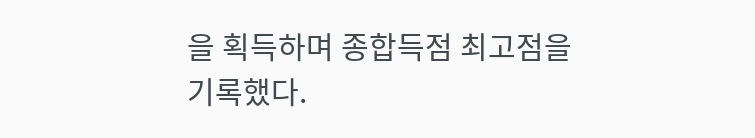을 획득하며 종합득점 최고점을 기록했다.